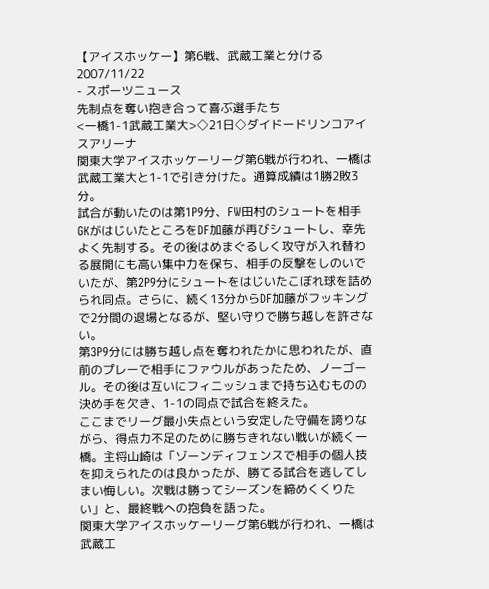【アイスホッケー】第6戦、武蔵工業と分ける
2007/11/22
- スポーツニュース
先制点を奪い抱き合って喜ぶ選手たち
<一橋1-1武蔵工業大>◇21日◇ダイドードリンコアイスアリーナ
関東大学アイスホッケーリーグ第6戦が行われ、一橋は武蔵工業大と1-1で引き分けた。通算成績は1勝2敗3分。
試合が動いたのは第1P9分、FW田村のシュートを相手GKがはじいたところをDF加藤が再びシュートし、幸先よく先制する。その後はめまぐるしく攻守が入れ替わる展開にも高い集中力を保ち、相手の反撃をしのいでいたが、第2P9分にシュートをはじいたこぼれ球を詰められ同点。さらに、続く13分からDF加藤がフッキングで2分間の退場となるが、堅い守りで勝ち越しを許さない。
第3P9分には勝ち越し点を奪われたかに思われたが、直前のプレーで相手にファウルがあったため、ノーゴール。その後は互いにフィニッシュまで持ち込むものの決め手を欠き、1-1の同点で試合を終えた。
ここまでリーグ最小失点という安定した守備を誇りながら、得点力不足のために勝ちきれない戦いが続く一橋。主将山崎は「ゾーンディフェンスで相手の個人技を抑えられたのは良かったが、勝てる試合を逃してしまい悔しい。次戦は勝ってシーズンを締めくくりたい」と、最終戦への抱負を語った。
関東大学アイスホッケーリーグ第6戦が行われ、一橋は武蔵工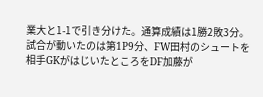業大と1-1で引き分けた。通算成績は1勝2敗3分。
試合が動いたのは第1P9分、FW田村のシュートを相手GKがはじいたところをDF加藤が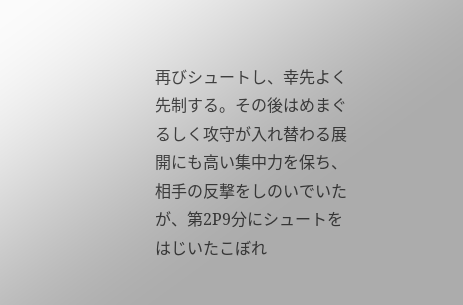再びシュートし、幸先よく先制する。その後はめまぐるしく攻守が入れ替わる展開にも高い集中力を保ち、相手の反撃をしのいでいたが、第2P9分にシュートをはじいたこぼれ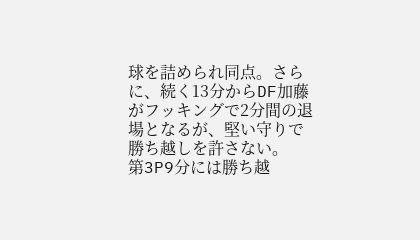球を詰められ同点。さらに、続く13分からDF加藤がフッキングで2分間の退場となるが、堅い守りで勝ち越しを許さない。
第3P9分には勝ち越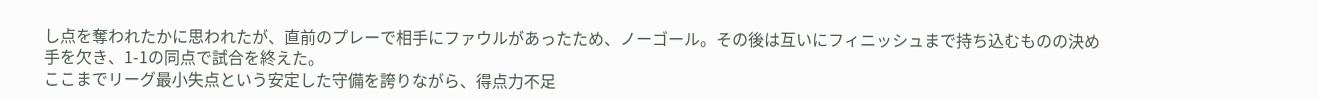し点を奪われたかに思われたが、直前のプレーで相手にファウルがあったため、ノーゴール。その後は互いにフィニッシュまで持ち込むものの決め手を欠き、1-1の同点で試合を終えた。
ここまでリーグ最小失点という安定した守備を誇りながら、得点力不足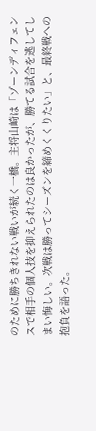のために勝ちきれない戦いが続く一橋。主将山崎は「ゾーンディフェンスで相手の個人技を抑えられたのは良かったが、勝てる試合を逃してしまい悔しい。次戦は勝ってシーズンを締めくくりたい」と、最終戦への抱負を語った。